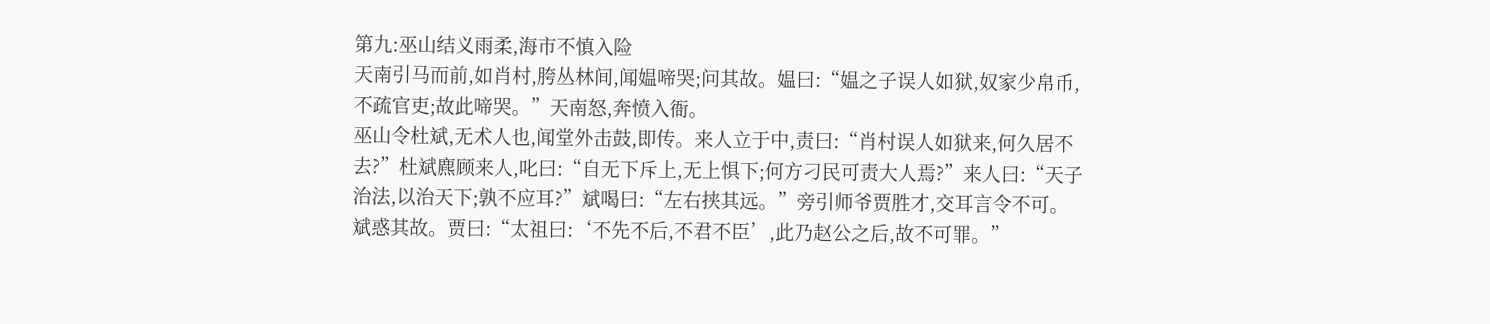第九:巫山结义雨柔,海市不慎入险
天南引马而前,如肖村,胯丛林间,闻媪啼哭;问其故。媪曰:“媪之子误人如狱,奴家少帛币,不疏官吏;故此啼哭。”天南怒,奔愤入衙。
巫山令杜斌,无术人也,闻堂外击鼓,即传。来人立于中,责曰:“肖村误人如狱来,何久居不去?”杜斌麃顾来人,叱曰:“自无下斥上,无上惧下;何方刁民可责大人焉?”来人曰:“天子治法,以治天下;孰不应耳?”斌喝曰:“左右挟其远。”旁引师爷贾胜才,交耳言令不可。斌惑其故。贾曰:“太祖曰:‘不先不后,不君不臣’,此乃赵公之后,故不可罪。”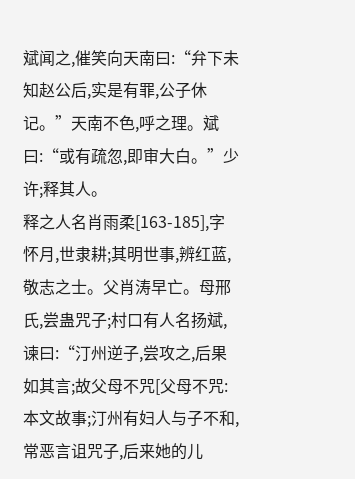斌闻之,催笑向天南曰:“弁下未知赵公后,实是有罪,公子休记。”天南不色,呼之理。斌曰:“或有疏忽,即审大白。”少许;释其人。
释之人名肖雨柔[163-185],字怀月,世隶耕;其明世事,辨红蓝,敬志之士。父肖涛早亡。母邢氏,尝蛊咒子;村口有人名扬斌,谏曰:“汀州逆子,尝攻之,后果如其言;故父母不咒[父母不咒:本文故事;汀州有妇人与子不和,常恶言诅咒子,后来她的儿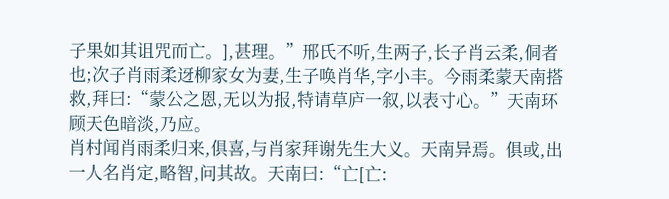子果如其诅咒而亡。],甚理。”邢氏不听,生两子,长子肖云柔,侗者也;次子肖雨柔迓柳家女为妻,生子唤肖华,字小丰。今雨柔蒙天南搭救,拜曰:“蒙公之恩,无以为报,特请草庐一叙,以表寸心。”天南环顾天色暗淡,乃应。
肖村闻肖雨柔归来,俱喜,与肖家拜谢先生大义。天南异焉。俱或,出一人名肖定,略智,问其故。天南曰:“亡[亡: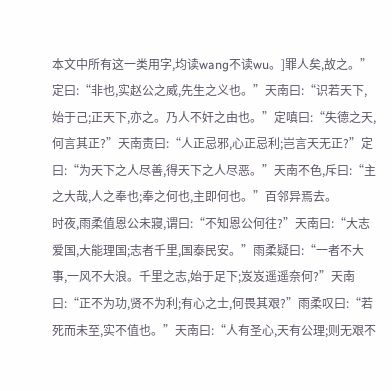本文中所有这一类用字,均读wang不读wu。]罪人矣,故之。”定曰:“非也,实赵公之威,先生之义也。”天南曰:“识若天下,始于己;正天下,亦之。乃人不奸之由也。”定嗔曰:“失德之天,何言其正?”天南责曰:“人正忌邪,心正忌利;岂言天无正?”定曰:“为天下之人尽善,得天下之人尽恶。”天南不色,斥曰:“主之大哉,人之奉也;奉之何也,主即何也。”百邻异焉去。
时夜,雨柔值恩公未寢,谓曰:“不知恩公何往?”天南曰:“大志爱国,大能理国;志者千里,国泰民安。”雨柔疑曰:“一者不大事,一风不大浪。千里之志,始于足下;岌岌遥遥奈何?”天南曰:“正不为功,贤不为利;有心之士,何畏其艰?”雨柔叹曰:“若死而未至,实不值也。”天南曰:“人有圣心,天有公理;则无艰不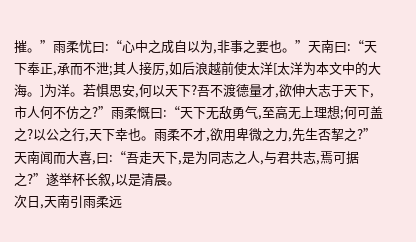摧。”雨柔忧曰:“心中之成自以为,非事之要也。”天南曰:“天下奉正,承而不泄;其人接厉,如后浪越前使太洋[太洋为本文中的大海。]为洋。若惧思安,何以天下?吾不渡德量才,欲伸大志于天下,市人何不仿之?”雨柔慨曰:“天下无敌勇气,至高无上理想;何可盖之?以公之行,天下幸也。雨柔不才,欲用卑微之力,先生否挈之?”天南闻而大喜,曰:“吾走天下,是为同志之人,与君共志,焉可据之?”遂举杯长叙,以是清晨。
次日,天南引雨柔远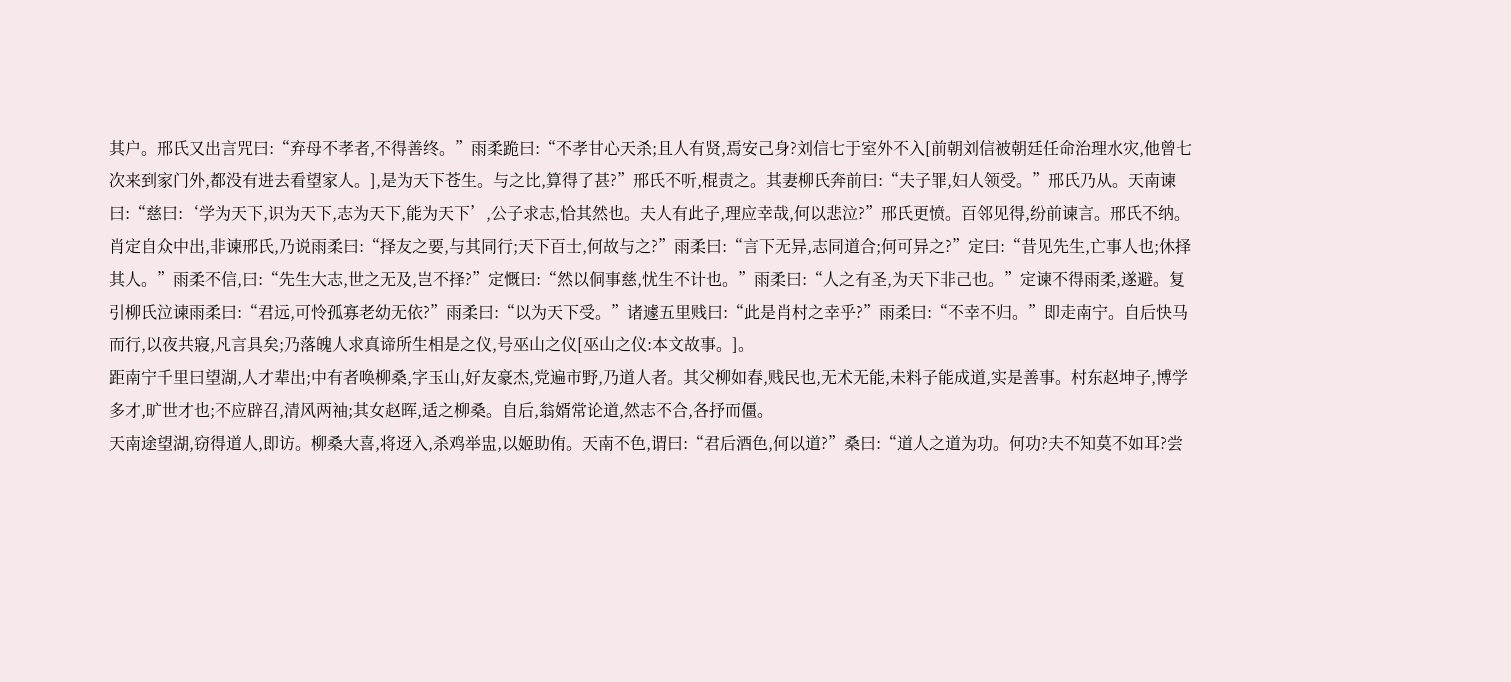其户。邢氏又出言咒曰:“弃母不孝者,不得善终。”雨柔跪曰:“不孝甘心天杀;且人有贤,焉安己身?刘信七于室外不入[前朝刘信被朝廷任命治理水灾,他曾七次来到家门外,都没有进去看望家人。],是为天下苍生。与之比,算得了甚?”邢氏不听,棍责之。其妻柳氏奔前曰:“夫子罪,妇人领受。”邢氏乃从。天南谏曰:“慈曰:‘学为天下,识为天下,志为天下,能为天下’,公子求志,恰其然也。夫人有此子,理应幸哉,何以悲泣?”邢氏更愤。百邻见得,纷前谏言。邢氏不纳。
肖定自众中出,非谏邢氏,乃说雨柔曰:“择友之要,与其同行;天下百士,何故与之?”雨柔曰:“言下无异,志同道合;何可异之?”定曰:“昔见先生,亡事人也;休择其人。”雨柔不信,曰:“先生大志,世之无及,岂不择?”定慨曰:“然以侗事慈,忧生不计也。”雨柔曰:“人之有圣,为天下非己也。”定谏不得雨柔,遂避。复引柳氏泣谏雨柔曰:“君远,可怜孤寡老幼无依?”雨柔曰:“以为天下受。”诸遽五里贱曰:“此是肖村之幸乎?”雨柔曰:“不幸不归。”即走南宁。自后快马而行,以夜共寢,凡言具矣;乃落魄人求真谛所生相是之仪,号巫山之仪[巫山之仪:本文故事。]。
距南宁千里曰望湖,人才辈出;中有者唤柳桑,字玉山,好友豪杰,党遍市野,乃道人者。其父柳如春,贱民也,无术无能,未料子能成道,实是善事。村东赵坤子,博学多才,旷世才也;不应辟召,清风两袖;其女赵晖,适之柳桑。自后,翁婿常论道,然志不合,各抒而僵。
天南途望湖,窃得道人,即访。柳桑大喜,将迓入,杀鸡举盅,以姬助侑。天南不色,谓曰:“君后酒色,何以道?”桑曰:“道人之道为功。何功?夫不知莫不如耳?尝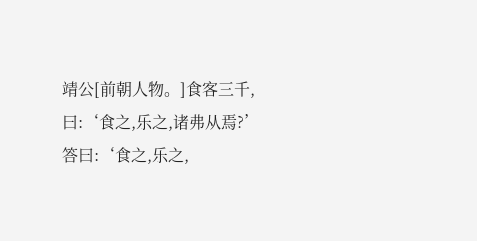靖公[前朝人物。]食客三千,曰:‘食之,乐之,诸弗从焉?’答曰:‘食之,乐之,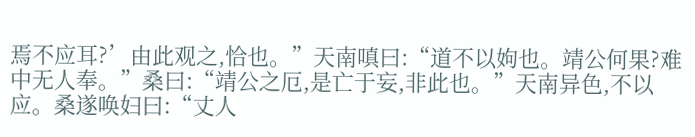焉不应耳?’由此观之,恰也。”天南嗔曰:“道不以姁也。靖公何果?难中无人奉。”桑曰:“靖公之厄,是亡于妄,非此也。”天南异色,不以应。桑遂唤妇曰:“丈人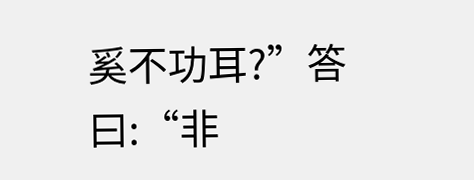奚不功耳?”答曰:“非